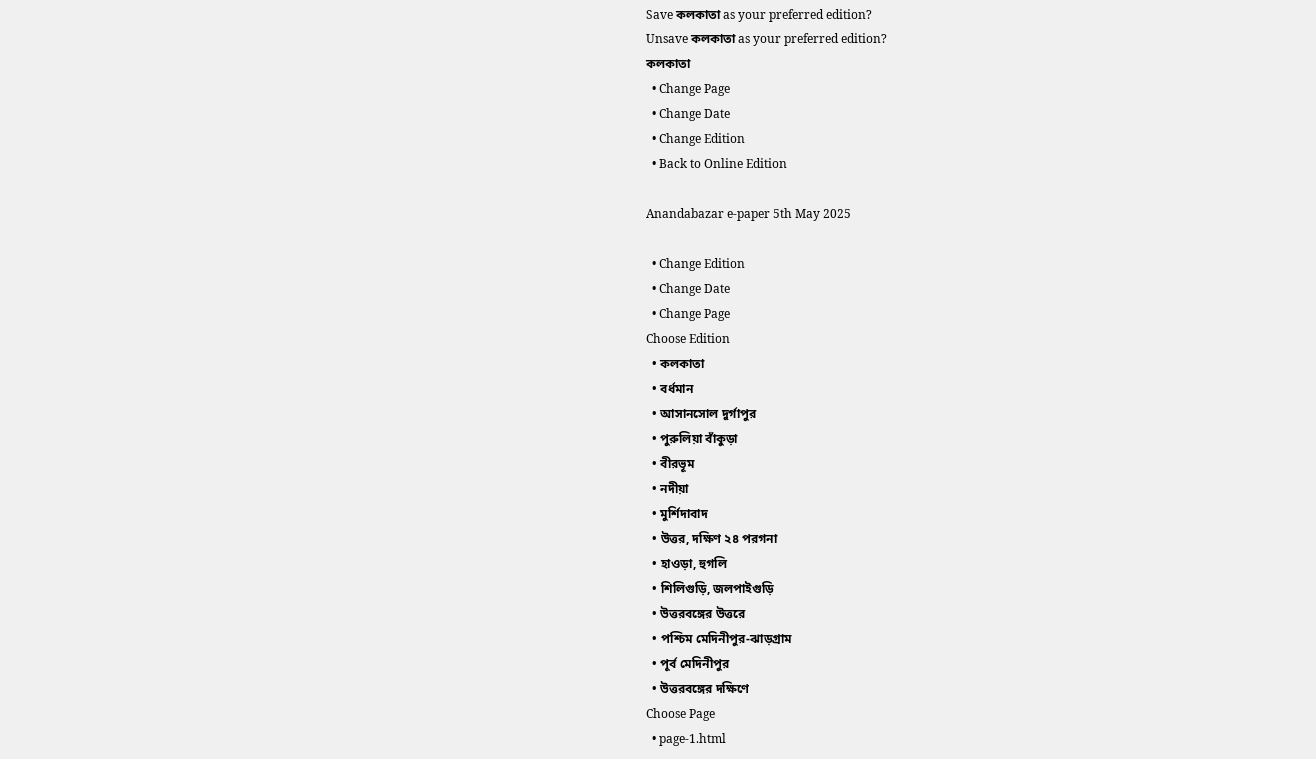Save কলকাতা as your preferred edition?
Unsave কলকাতা as your preferred edition?
কলকাতা
  • Change Page
  • Change Date
  • Change Edition
  • Back to Online Edition

Anandabazar e-paper 5th May 2025

  • Change Edition
  • Change Date
  • Change Page
Choose Edition
  • কলকাতা
  • বর্ধমান
  • আসানসোল দুর্গাপুর
  • পুরুলিয়া বাঁকুড়া
  • বীরভূম
  • নদীয়া
  • মুর্শিদাবাদ
  • উত্তর, দক্ষিণ ২৪ পরগনা
  • হাওড়া, হুগলি
  • শিলিগুড়ি, জলপাইগুড়ি
  • উত্তরবঙ্গের উত্তরে
  • পশ্চিম মেদিনীপুর-ঝাড়গ্রাম
  • পূর্ব মেদিনীপুর
  • উত্তরবঙ্গের দক্ষিণে
Choose Page
  • page-1.html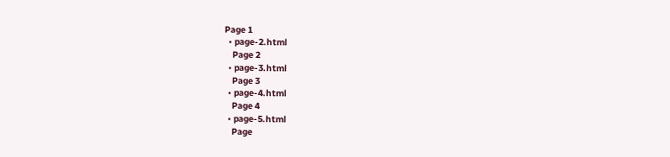Page 1
  • page-2.html
    Page 2
  • page-3.html
    Page 3
  • page-4.html
    Page 4
  • page-5.html
    Page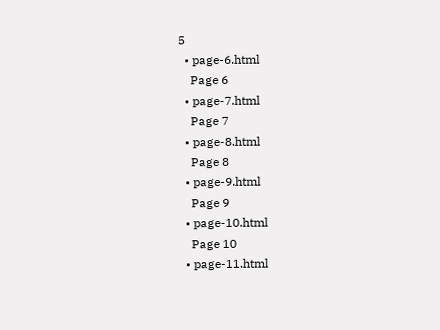5
  • page-6.html
    Page 6
  • page-7.html
    Page 7
  • page-8.html
    Page 8
  • page-9.html
    Page 9
  • page-10.html
    Page 10
  • page-11.html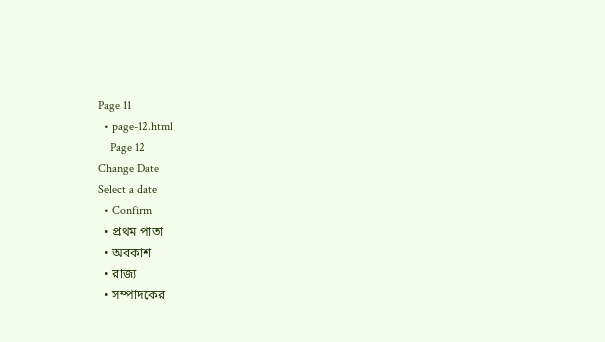Page 11
  • page-12.html
    Page 12
Change Date
Select a date
  • Confirm
  • প্রথম পাতা
  • অবকাশ
  • রাজ্য
  • সম্পাদকের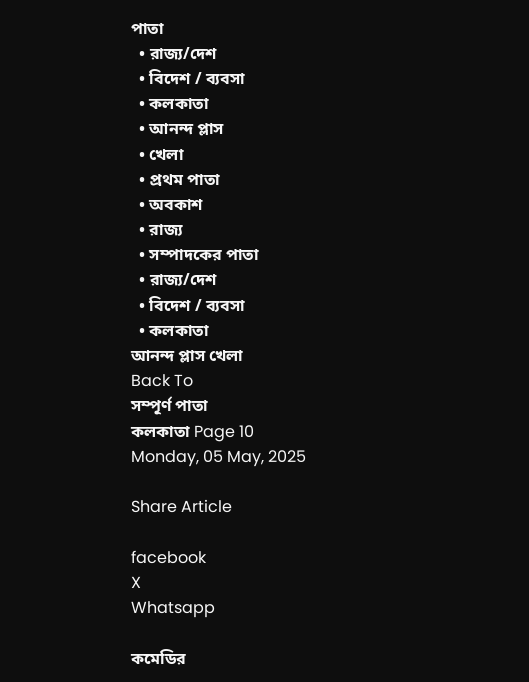পাতা
  • রাজ্য/দেশ
  • বিদেশ / ব্যবসা
  • কলকাতা
  • আনন্দ প্লাস
  • খেলা
  • প্রথম পাতা
  • অবকাশ
  • রাজ্য
  • সম্পাদকের পাতা
  • রাজ্য/দেশ
  • বিদেশ / ব্যবসা
  • কলকাতা
আনন্দ প্লাস খেলা
Back To
সম্পূর্ণ পাতা
কলকাতা Page 10
Monday, 05 May, 2025

Share Article

facebook
X
Whatsapp

কমেডির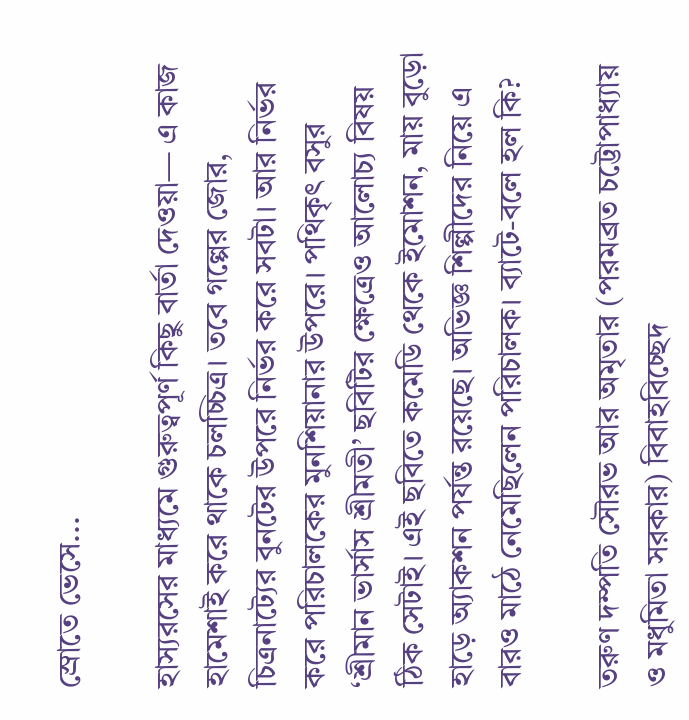স্রোতে ভেসে...

হাস্যরসের মাধ্যমে গুরুত্বপূর্ণ কিছু বার্তা দেওয়া— এ কাজ হামেশাই করে থাকে চলচ্চিত্র। তবে গল্পের জোর, চিত্রনাট্যের বুনটের উপরে নির্ভর করে সবটা। আর নির্ভর করে পরিচালকের মুনশিয়ানার উপরে। পথিকৃৎ বসুর ‘শ্রীমান ভার্সাস শ্রীমতী’ ছবিটির ক্ষেত্রেও আলোচ্য বিষয় ঠিক সেটাই। এই ছবিতে কমেডি থেকে ইমোশন, মায় বুড়ো হাড়ে অ্যাকশন পর্যন্ত রয়েছে। অভিজ্ঞ শিল্পীদের নিয়ে এ বারও মাঠে নেমেছিলেন পরিচালক। ব্যাটে-বলে হল কি?

তরুণ দম্পতি সৌরভ আর অমৃতার (পরমব্রত চট্টোপাধ্যায় ও মধুমিতা সরকার) বিবাহবিচ্ছেদ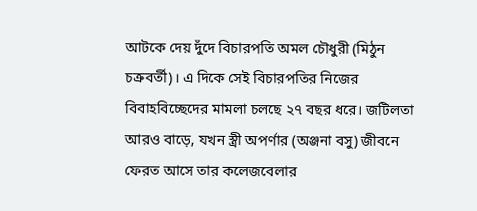আটকে দেয় দুঁদে বিচারপতি অমল চৌধুরী (মিঠুন চক্রবর্তী)। এ দিকে সেই বিচারপতির নিজের বিবাহবিচ্ছেদের মামলা চলছে ২৭ বছর ধরে। জটিলতা আরও বাড়ে, যখন স্ত্রী অপর্ণার (অঞ্জনা বসু) জীবনে ফেরত আসে তার কলেজবেলার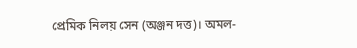প্রেমিক নিলয় সেন (অঞ্জন দত্ত)। অমল-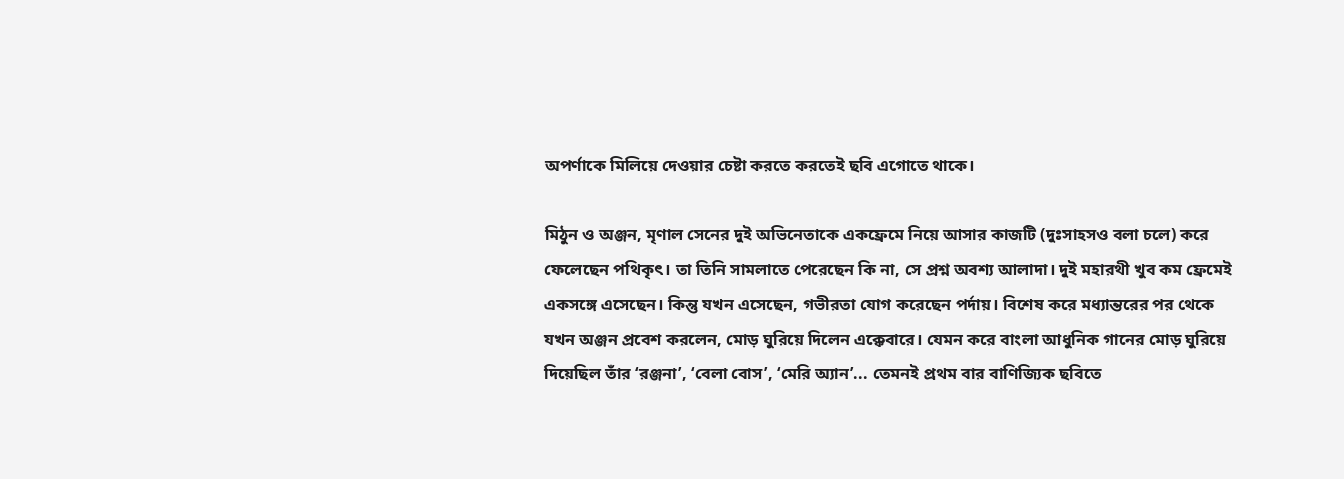অপর্ণাকে মিলিয়ে দেওয়ার চেষ্টা করতে করতেই ছবি এগোতে থাকে।

মিঠুন ও অঞ্জন, মৃণাল সেনের দুই অভিনেতাকে একফ্রেমে নিয়ে আসার কাজটি (দুঃসাহসও বলা চলে) করে ফেলেছেন পথিকৃৎ। তা তিনি সামলাতে পেরেছেন কি না, সে প্রশ্ন অবশ্য আলাদা। দুই মহারথী খুব কম ফ্রেমেই একসঙ্গে এসেছেন। কিন্তু যখন এসেছেন, গভীরতা যোগ করেছেন পর্দায়। বিশেষ করে মধ্যান্তরের পর থেকে যখন অঞ্জন প্রবেশ করলেন, মোড় ঘুরিয়ে দিলেন এক্কেবারে। যেমন করে বাংলা আধুনিক গানের মোড় ঘুরিয়ে দিয়েছিল তাঁর ‘রঞ্জনা’, ‘বেলা বোস’, ‘মেরি অ্যান’... তেমনই প্রথম বার বাণিজ্যিক ছবিতে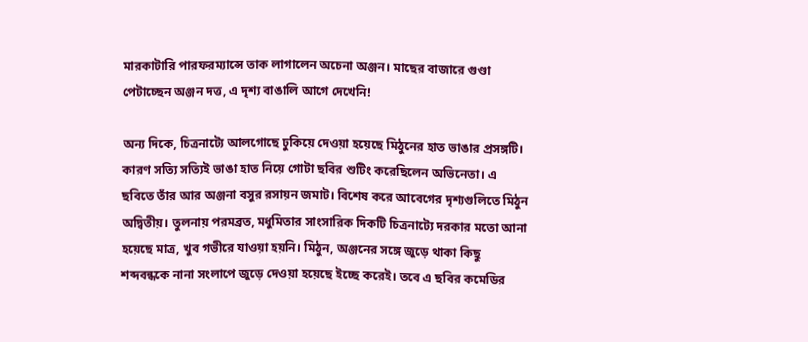মারকাটারি পারফরম্যান্সে তাক লাগালেন অচেনা অঞ্জন। মাছের বাজারে গুণ্ডা পেটাচ্ছেন অঞ্জন দত্ত, এ দৃশ্য বাঙালি আগে দেখেনি!

অন্য দিকে, চিত্রনাট্যে আলগোছে ঢুকিয়ে দেওয়া হয়েছে মিঠুনের হাত ভাঙার প্রসঙ্গটি। কারণ সত্যি সত্যিই ভাঙা হাত নিয়ে গোটা ছবির শুটিং করেছিলেন অভিনেতা। এ ছবিতে তাঁর আর অঞ্জনা বসুর রসায়ন জমাট। বিশেষ করে আবেগের দৃশ্যগুলিতে মিঠুন অদ্বিতীয়। তুলনায় পরমব্রত, মধুমিতার সাংসারিক দিকটি চিত্রনাট্যে দরকার মতো আনা হয়েছে মাত্র, খুব গভীরে যাওয়া হয়নি। মিঠুন, অঞ্জনের সঙ্গে জুড়ে থাকা কিছু শব্দবন্ধকে নানা সংলাপে জুড়ে দেওয়া হয়েছে ইচ্ছে করেই। তবে এ ছবির কমেডির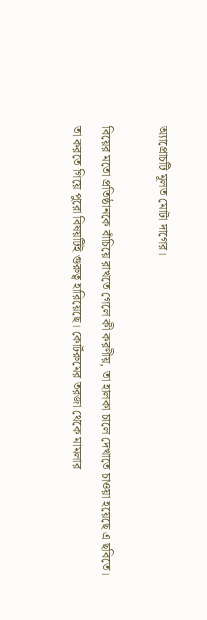অ্যাপ্রোচটি মূলত মোটা দাগের।

বিয়ের মতো প্রতিষ্ঠানকে বাঁচিয়ে রাখতে গেলে কী করণীয়, তা হালকা চালে দেখাতে চাওয়া হয়েছে এ ছবিতে। তা করতে গিয়ে পুরো বিষয়টিই গুরুত্ব হারিয়েছে। কোর্টরুমের তরজা থেকে মামলার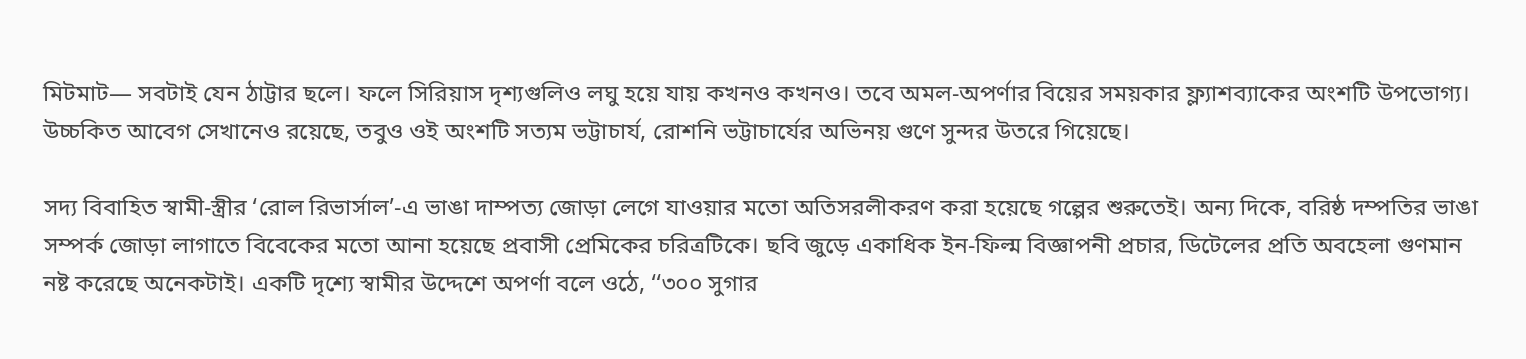মিটমাট— সবটাই যেন ঠাট্টার ছলে। ফলে সিরিয়াস দৃশ্যগুলিও লঘু হয়ে যায় কখনও কখনও। তবে অমল-অপর্ণার বিয়ের সময়কার ফ্ল্যাশব্যাকের অংশটি উপভোগ্য। উচ্চকিত আবেগ সেখানেও রয়েছে, তবুও ওই অংশটি সত্যম ভট্টাচার্য, রোশনি ভট্টাচার্যের অভিনয় গুণে সুন্দর উতরে গিয়েছে।

সদ্য বিবাহিত স্বামী-স্ত্রীর ‘রোল রিভার্সাল’-এ ভাঙা দাম্পত্য জোড়া লেগে যাওয়ার মতো অতিসরলীকরণ করা হয়েছে গল্পের শুরুতেই। অন্য দিকে, বরিষ্ঠ দম্পতির ভাঙা সম্পর্ক জোড়া লাগাতে বিবেকের মতো আনা হয়েছে প্রবাসী প্রেমিকের চরিত্রটিকে। ছবি জুড়ে একাধিক ইন-ফিল্ম বিজ্ঞাপনী প্রচার, ডিটেলের প্রতি অবহেলা গুণমান নষ্ট করেছে অনেকটাই। একটি দৃশ্যে স্বামীর উদ্দেশে অপর্ণা বলে ওঠে, ‘‘৩০০ সুগার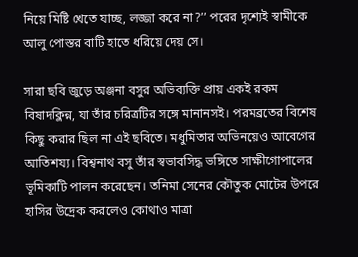নিয়ে মিষ্টি খেতে যাচ্ছ, লজ্জা করে না?’’ পরের দৃশ্যেই স্বামীকে আলু পোস্তর বাটি হাতে ধরিয়ে দেয় সে।

সারা ছবি জুড়ে অঞ্জনা বসুর অভিব্যক্তি প্রায় একই রকম বিষাদক্লিন্ন, যা তাঁর চরিত্রটির সঙ্গে মানানসই। পরমব্রতের বিশেষ কিছু করার ছিল না এই ছবিতে। মধুমিতার অভিনয়েও আবেগের আতিশয্য। বিশ্বনাথ বসু তাঁর স্বভাবসিদ্ধ ভঙ্গিতে সাক্ষীগোপালের ভূমিকাটি পালন করেছেন। তনিমা সেনের কৌতুক মোটের উপরে হাসির উদ্রেক করলেও কোথাও মাত্রা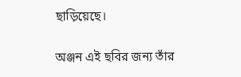ছাড়িয়েছে।

অঞ্জন এই ছবির জন্য তাঁর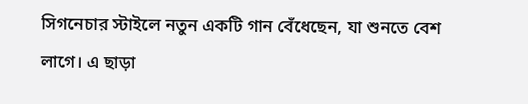সিগনেচার স্টাইলে নতুন একটি গান বেঁধেছেন, যা শুনতে বেশ লাগে। এ ছাড়া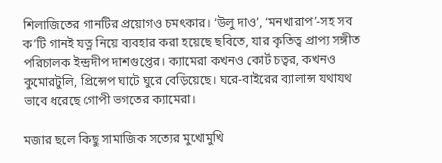শিলাজিতের গানটির প্রয়োগও চমৎকার। ‘উলু দাও’, ‘মনখারাপ’-সহ সব ক’টি গানই যত্ন নিয়ে ব্যবহার করা হয়েছে ছবিতে, যার কৃতিত্ব প্রাপ্য সঙ্গীত পরিচালক ইন্দ্রদীপ দাশগুপ্তের। ক্যামেরা কখনও কোর্ট চত্বর, কখনও কুমোরটুলি, প্রিন্সেপ ঘাটে ঘুরে বেড়িয়েছে। ঘরে-বাইরের ব্যালান্স যথাযথ ভাবে ধরেছে গোপী ভগতের ক্যামেরা।

মজার ছলে কিছু সামাজিক সত্যের মুখোমুখি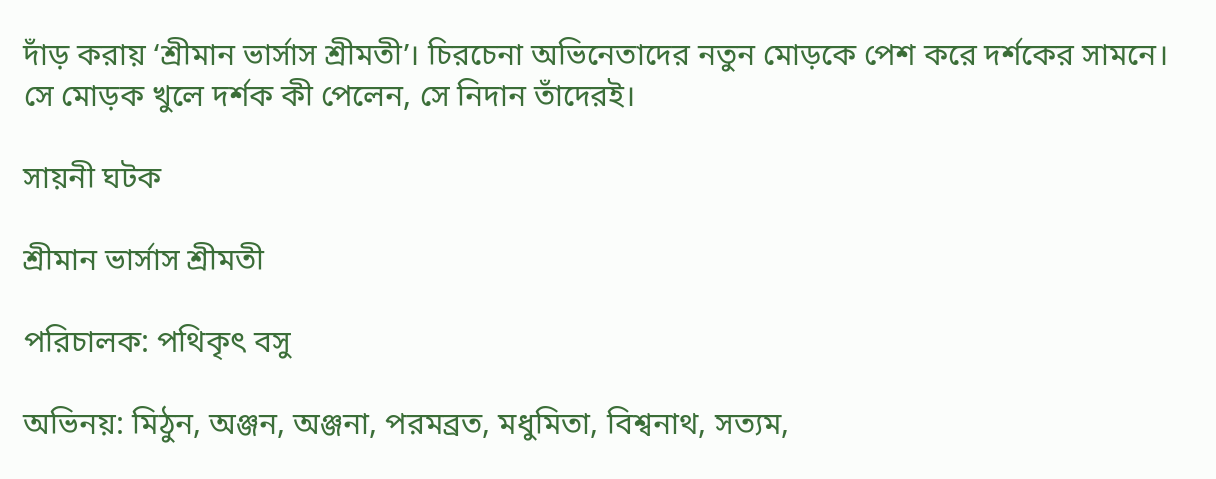দাঁড় করায় ‘শ্রীমান ভার্সাস শ্রীমতী’। চিরচেনা অভিনেতাদের নতুন মোড়কে পেশ করে দর্শকের সামনে। সে মোড়ক খুলে দর্শক কী পেলেন, সে নিদান তাঁদেরই।

সায়নী ঘটক

শ্রীমান ভার্সাস শ্রীমতী

পরিচালক: পথিকৃৎ বসু

অভিনয়: মিঠুন, অঞ্জন, অঞ্জনা, পরমব্রত, মধুমিতা, বিশ্বনাথ, সত্যম,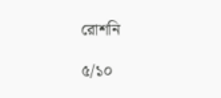রোশনি

৫/১০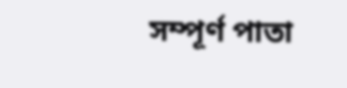সম্পূর্ণ পাতা